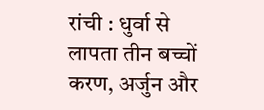रांची : धुर्वा से लापता तीन बच्चों करण, अर्जुन और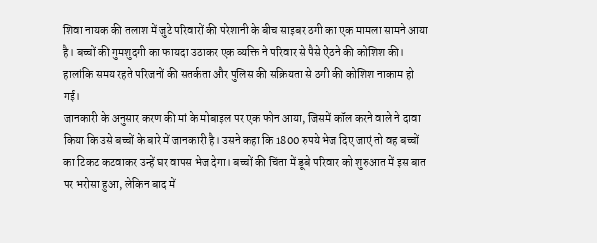शिवा नायक की तलाश में जुटे परिवारों की परेशानी के बीच साइबर ठगी का एक मामला सामने आया है। बच्चों की गुमशुदगी का फायदा उठाकर एक व्यक्ति ने परिवार से पैसे ऐंठने की कोशिश की। हालांकि समय रहते परिजनों की सतर्कता और पुलिस की सक्रियता से ठगी की कोशिश नाकाम हो गई।
जानकारी के अनुसार करण की मां के मोबाइल पर एक फोन आया, जिसमें कॉल करने वाले ने दावा किया कि उसे बच्चों के बारे में जानकारी है। उसने कहा कि 1800 रुपये भेज दिए जाएं तो वह बच्चों का टिकट कटवाकर उन्हें घर वापस भेज देगा। बच्चों की चिंता में डूबे परिवार को शुरुआत में इस बात पर भरोसा हुआ, लेकिन बाद में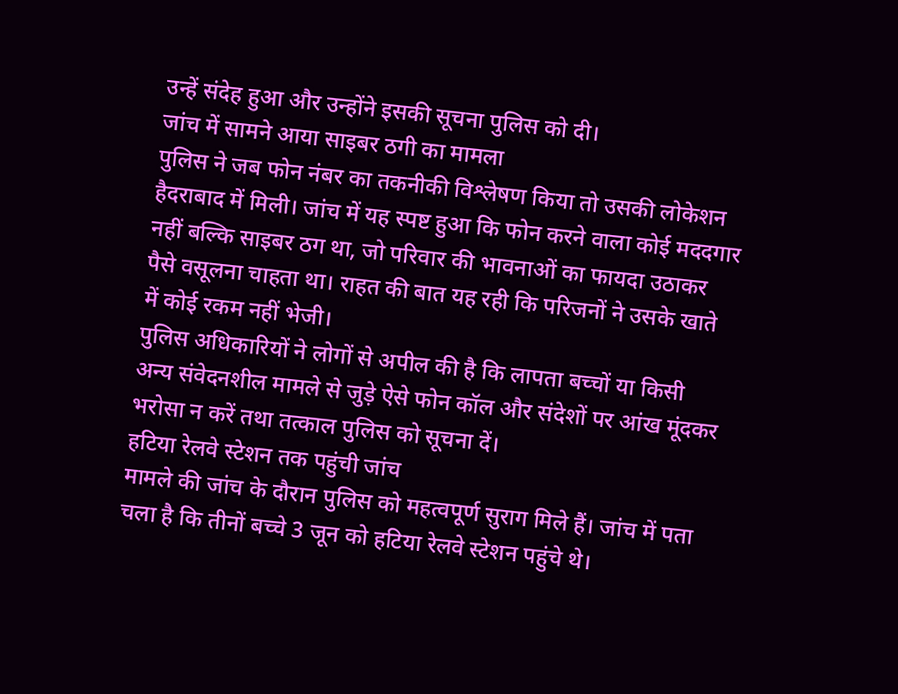उन्हें संदेह हुआ और उन्होंने इसकी सूचना पुलिस को दी।
जांच में सामने आया साइबर ठगी का मामला
पुलिस ने जब फोन नंबर का तकनीकी विश्लेषण किया तो उसकी लोकेशन हैदराबाद में मिली। जांच में यह स्पष्ट हुआ कि फोन करने वाला कोई मददगार नहीं बल्कि साइबर ठग था, जो परिवार की भावनाओं का फायदा उठाकर पैसे वसूलना चाहता था। राहत की बात यह रही कि परिजनों ने उसके खाते में कोई रकम नहीं भेजी।
पुलिस अधिकारियों ने लोगों से अपील की है कि लापता बच्चों या किसी अन्य संवेदनशील मामले से जुड़े ऐसे फोन कॉल और संदेशों पर आंख मूंदकर भरोसा न करें तथा तत्काल पुलिस को सूचना दें।
हटिया रेलवे स्टेशन तक पहुंची जांच
मामले की जांच के दौरान पुलिस को महत्वपूर्ण सुराग मिले हैं। जांच में पता चला है कि तीनों बच्चे 3 जून को हटिया रेलवे स्टेशन पहुंचे थे।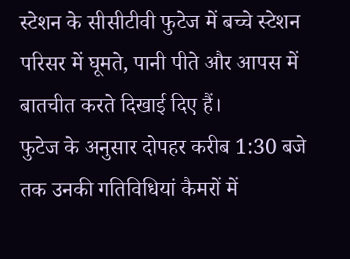स्टेशन के सीसीटीवी फुटेज में बच्चे स्टेशन परिसर में घूमते, पानी पीते और आपस में बातचीत करते दिखाई दिए हैं।
फुटेज के अनुसार दोपहर करीब 1:30 बजे तक उनकी गतिविधियां कैमरों में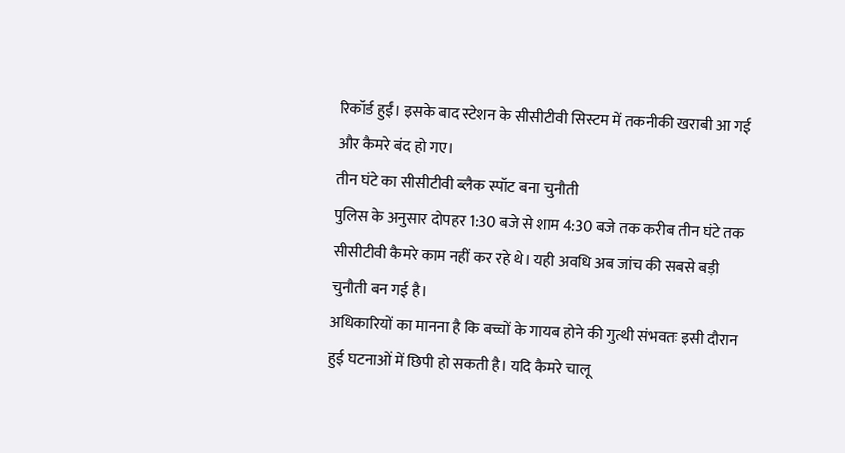रिकॉर्ड हुईं। इसके बाद स्टेशन के सीसीटीवी सिस्टम में तकनीकी खराबी आ गई और कैमरे बंद हो गए।
तीन घंटे का सीसीटीवी ब्लैक स्पॉट बना चुनौती
पुलिस के अनुसार दोपहर 1:30 बजे से शाम 4:30 बजे तक करीब तीन घंटे तक सीसीटीवी कैमरे काम नहीं कर रहे थे। यही अवधि अब जांच की सबसे बड़ी चुनौती बन गई है।
अधिकारियों का मानना है कि बच्चों के गायब होने की गुत्थी संभवतः इसी दौरान हुई घटनाओं में छिपी हो सकती है। यदि कैमरे चालू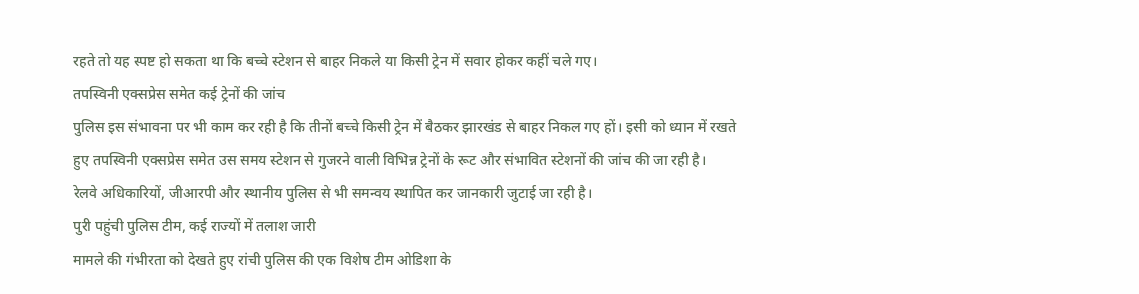रहते तो यह स्पष्ट हो सकता था कि बच्चे स्टेशन से बाहर निकले या किसी ट्रेन में सवार होकर कहीं चले गए।
तपस्विनी एक्सप्रेस समेत कई ट्रेनों की जांच
पुलिस इस संभावना पर भी काम कर रही है कि तीनों बच्चे किसी ट्रेन में बैठकर झारखंड से बाहर निकल गए हों। इसी को ध्यान में रखते हुए तपस्विनी एक्सप्रेस समेत उस समय स्टेशन से गुजरने वाली विभिन्न ट्रेनों के रूट और संभावित स्टेशनों की जांच की जा रही है।
रेलवे अधिकारियों, जीआरपी और स्थानीय पुलिस से भी समन्वय स्थापित कर जानकारी जुटाई जा रही है।
पुरी पहुंची पुलिस टीम, कई राज्यों में तलाश जारी
मामले की गंभीरता को देखते हुए रांची पुलिस की एक विशेष टीम ओडिशा के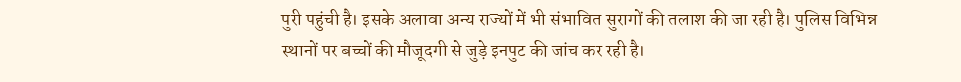पुरी पहुंची है। इसके अलावा अन्य राज्यों में भी संभावित सुरागों की तलाश की जा रही है। पुलिस विभिन्न स्थानों पर बच्चों की मौजूदगी से जुड़े इनपुट की जांच कर रही है।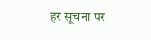हर सूचना पर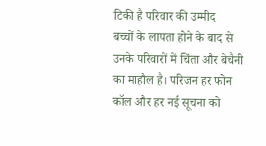टिकी है परिवार की उम्मीद
बच्चों के लापता होने के बाद से उनके परिवारों में चिंता और बेचैनी का माहौल है। परिजन हर फोन कॉल और हर नई सूचना को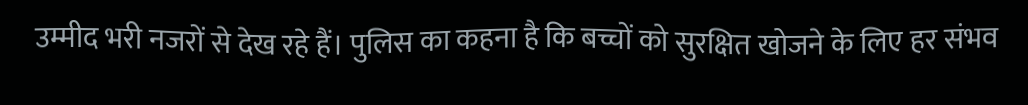उम्मीद भरी नजरों से देख रहे हैं। पुलिस का कहना है कि बच्चों को सुरक्षित खोजने के लिए हर संभव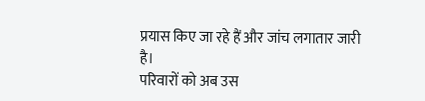प्रयास किए जा रहे हैं और जांच लगातार जारी है।
परिवारों को अब उस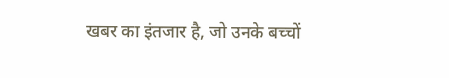खबर का इंतजार है, जो उनके बच्चों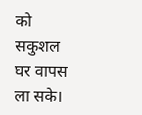को सकुशल घर वापस ला सके।